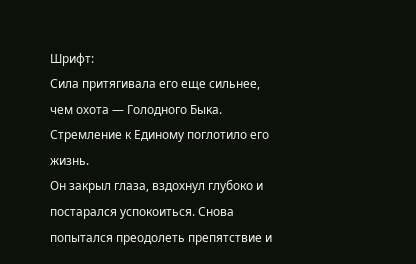Шрифт:
Сила притягивала его еще сильнее, чем охота — Голодного Быка. Стремление к Единому поглотило его жизнь.
Он закрыл глаза, вздохнул глубоко и постарался успокоиться. Снова попытался преодолеть препятствие и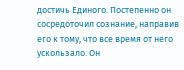достичь Единого. Постепенно он сосредоточил сознание, направив его к тому, что все время от него ускользало. Он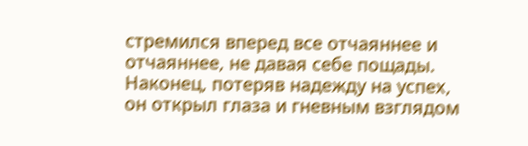стремился вперед все отчаяннее и отчаяннее, не давая себе пощады.
Наконец, потеряв надежду на успех, он открыл глаза и гневным взглядом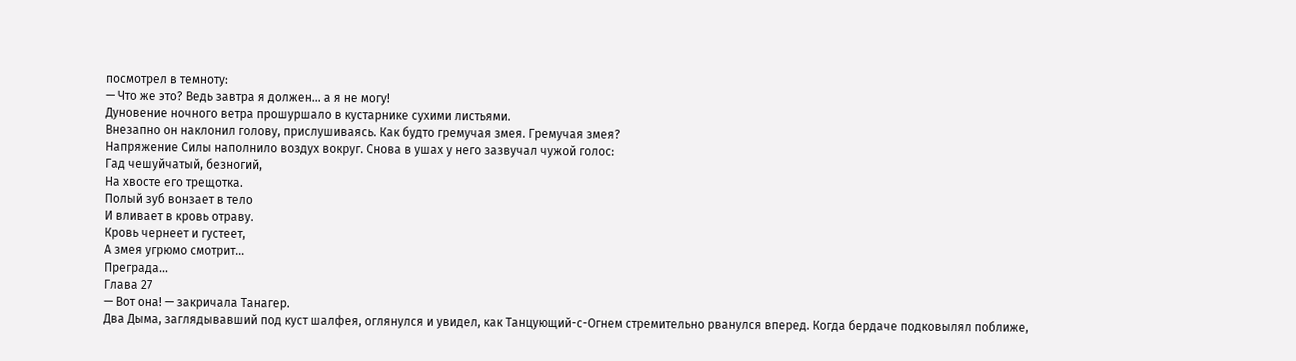посмотрел в темноту:
— Что же это? Ведь завтра я должен… а я не могу!
Дуновение ночного ветра прошуршало в кустарнике сухими листьями.
Внезапно он наклонил голову, прислушиваясь. Как будто гремучая змея. Гремучая змея?
Напряжение Силы наполнило воздух вокруг. Снова в ушах у него зазвучал чужой голос:
Гад чешуйчатый, безногий,
На хвосте его трещотка.
Полый зуб вонзает в тело
И вливает в кровь отраву.
Кровь чернеет и густеет,
А змея угрюмо смотрит…
Преграда…
Глава 27
— Вот она! — закричала Танагер.
Два Дыма, заглядывавший под куст шалфея, оглянулся и увидел, как Танцующий-с-Огнем стремительно рванулся вперед. Когда бердаче подковылял поближе,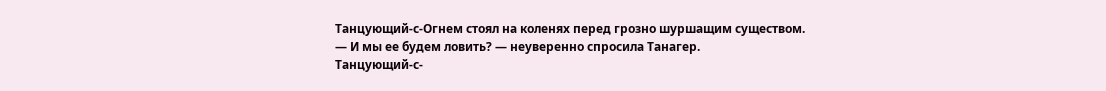Танцующий-с-Огнем стоял на коленях перед грозно шуршащим существом.
— И мы ее будем ловить? — неуверенно спросила Танагер.
Танцующий-с-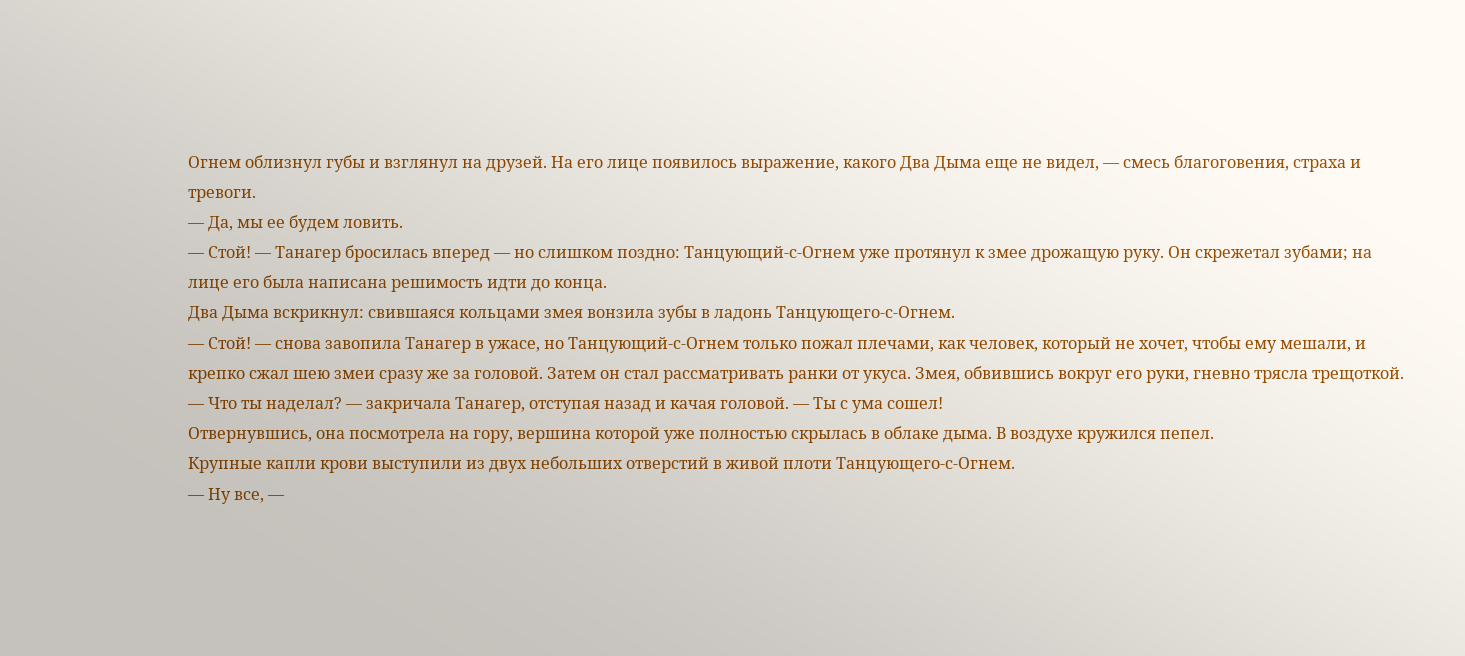Огнем облизнул губы и взглянул на друзей. На его лице появилось выражение, какого Два Дыма еще не видел, — смесь благоговения, страха и тревоги.
— Да, мы ее будем ловить.
— Стой! — Танагер бросилась вперед — но слишком поздно: Танцующий-с-Огнем уже протянул к змее дрожащую руку. Он скрежетал зубами; на лице его была написана решимость идти до конца.
Два Дыма вскрикнул: свившаяся кольцами змея вонзила зубы в ладонь Танцующего-с-Огнем.
— Стой! — снова завопила Танагер в ужасе, но Танцующий-с-Огнем только пожал плечами, как человек, который не хочет, чтобы ему мешали, и крепко сжал шею змеи сразу же за головой. Затем он стал рассматривать ранки от укуса. Змея, обвившись вокруг его руки, гневно трясла трещоткой. — Что ты наделал? — закричала Танагер, отступая назад и качая головой. — Ты с ума сошел!
Отвернувшись, она посмотрела на гору, вершина которой уже полностью скрылась в облаке дыма. В воздухе кружился пепел.
Крупные капли крови выступили из двух небольших отверстий в живой плоти Танцующего-с-Огнем.
— Ну все, —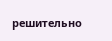решительно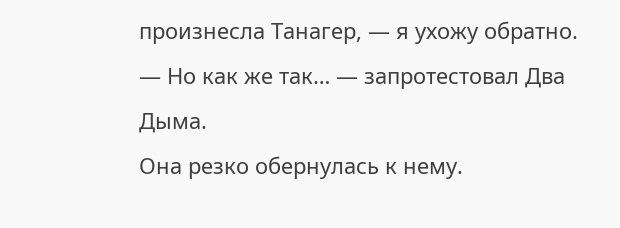произнесла Танагер, — я ухожу обратно.
— Но как же так… — запротестовал Два Дыма.
Она резко обернулась к нему.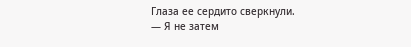Глаза ее сердито сверкнули.
— Я не затем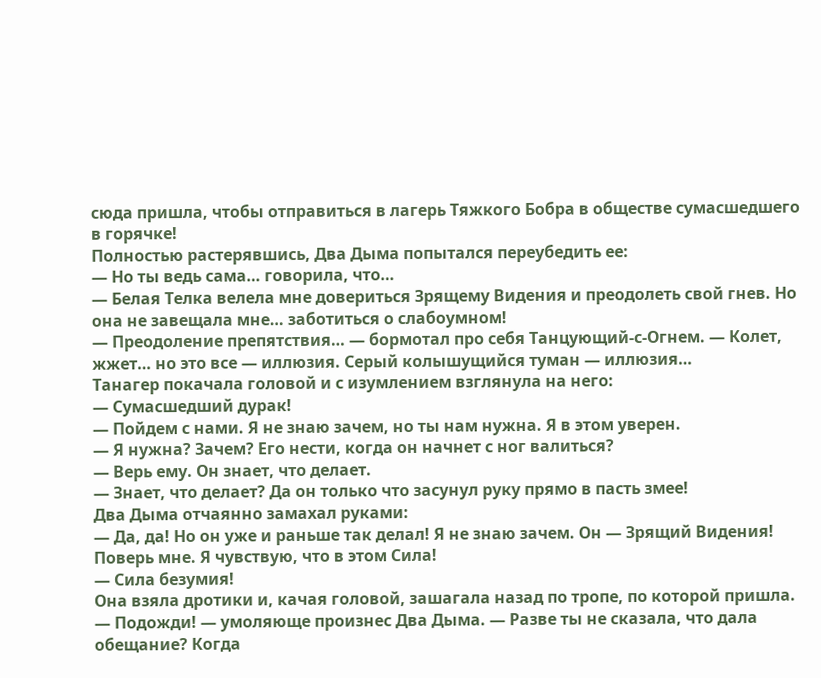сюда пришла, чтобы отправиться в лагерь Тяжкого Бобра в обществе сумасшедшего в горячке!
Полностью растерявшись, Два Дыма попытался переубедить ее:
— Но ты ведь сама… говорила, что…
— Белая Телка велела мне довериться Зрящему Видения и преодолеть свой гнев. Но она не завещала мне… заботиться о слабоумном!
— Преодоление препятствия… — бормотал про себя Танцующий-с-Огнем. — Колет, жжет… но это все — иллюзия. Серый колышущийся туман — иллюзия…
Танагер покачала головой и с изумлением взглянула на него:
— Сумасшедший дурак!
— Пойдем с нами. Я не знаю зачем, но ты нам нужна. Я в этом уверен.
— Я нужна? Зачем? Его нести, когда он начнет с ног валиться?
— Верь ему. Он знает, что делает.
— Знает, что делает? Да он только что засунул руку прямо в пасть змее!
Два Дыма отчаянно замахал руками:
— Да, да! Но он уже и раньше так делал! Я не знаю зачем. Он — Зрящий Видения! Поверь мне. Я чувствую, что в этом Сила!
— Сила безумия!
Она взяла дротики и, качая головой, зашагала назад по тропе, по которой пришла.
— Подожди! — умоляюще произнес Два Дыма. — Разве ты не сказала, что дала обещание? Когда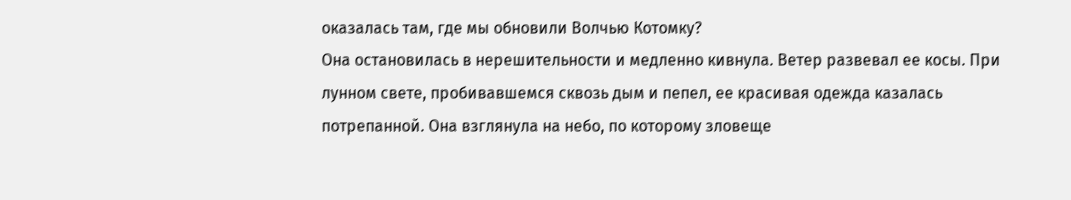оказалась там, где мы обновили Волчью Котомку?
Она остановилась в нерешительности и медленно кивнула. Ветер развевал ее косы. При лунном свете, пробивавшемся сквозь дым и пепел, ее красивая одежда казалась потрепанной. Она взглянула на небо, по которому зловеще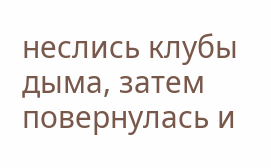неслись клубы дыма, затем повернулась и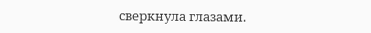сверкнула глазами.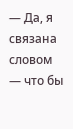— Да, я связана словом — что бы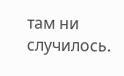там ни случилось.